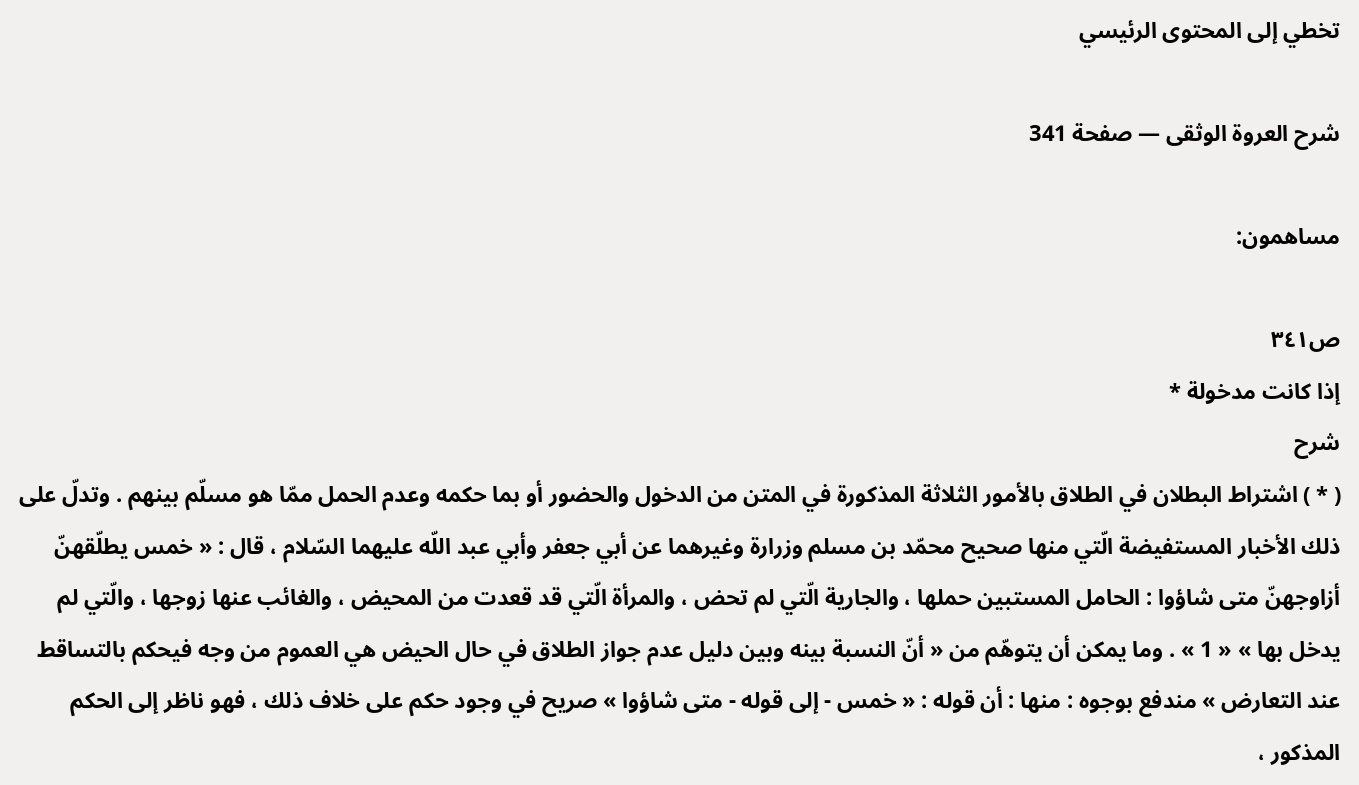تخطي إلى المحتوى الرئيسي

شرح العروة الوثقى — صفحة 341

مساهمون:

ص٣٤١
إذا كانت مدخولة *
شرح
( * ) اشتراط البطلان في الطلاق بالأمور الثلاثة المذكورة في المتن من الدخول والحضور أو بما حكمه وعدم الحمل ممّا هو مسلّم بينهم . وتدلّ على ذلك الأخبار المستفيضة الّتي منها صحيح محمّد بن مسلم وزرارة وغيرهما عن أبي جعفر وأبي عبد اللّه عليهما السّلام ، قال : « خمس يطلّقهنّ أزاوجهنّ متى شاؤوا : الحامل المستبين حملها ، والجارية الّتي لم تحض ، والمرأة الّتي قد قعدت من المحيض ، والغائب عنها زوجها ، والّتي لم يدخل بها » « 1 » . وما يمكن أن يتوهّم من « أنّ النسبة بينه وبين دليل عدم جواز الطلاق في حال الحيض هي العموم من وجه فيحكم بالتساقط عند التعارض » مندفع بوجوه : منها : أن قوله : « خمس - إلى قوله - متى شاؤوا » صريح في وجود حكم على خلاف ذلك ، فهو ناظر إلى الحكم المذكور ،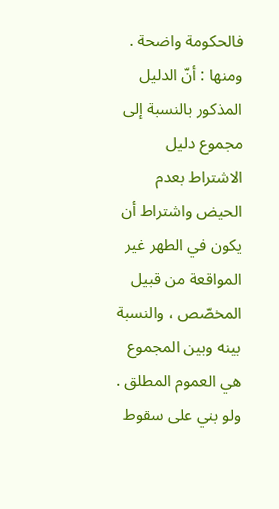فالحكومة واضحة . ومنها : أنّ الدليل المذكور بالنسبة إلى مجموع دليل الاشتراط بعدم الحيض واشتراط أن يكون في الطهر غير المواقعة من قبيل المخصّص ، والنسبة بينه وبين المجموع هي العموم المطلق . ولو بني على سقوط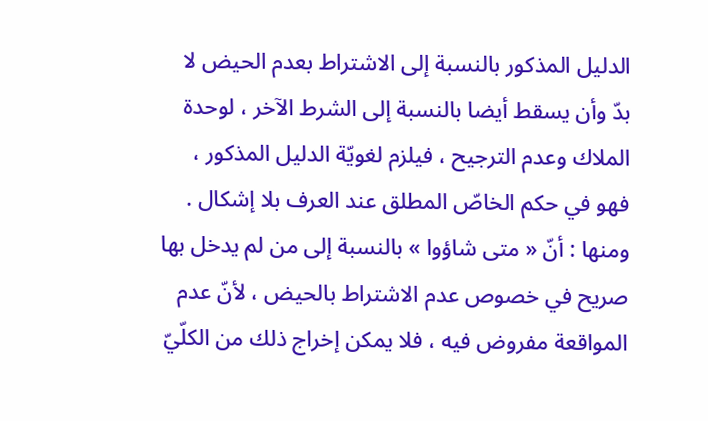الدليل المذكور بالنسبة إلى الاشتراط بعدم الحيض لا بدّ وأن يسقط أيضا بالنسبة إلى الشرط الآخر ، لوحدة الملاك وعدم الترجيح ، فيلزم لغويّة الدليل المذكور ، فهو في حكم الخاصّ المطلق عند العرف بلا إشكال . ومنها : أنّ « متى شاؤوا » بالنسبة إلى من لم يدخل بها صريح في خصوص عدم الاشتراط بالحيض ، لأنّ عدم المواقعة مفروض فيه ، فلا يمكن إخراج ذلك من الكلّيّ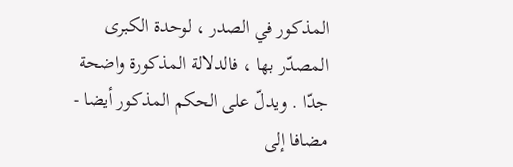المذكور في الصدر ، لوحدة الكبرى المصدّر بها ، فالدلالة المذكورة واضحة جدّا . ويدلّ على الحكم المذكور أيضا - مضافا إلى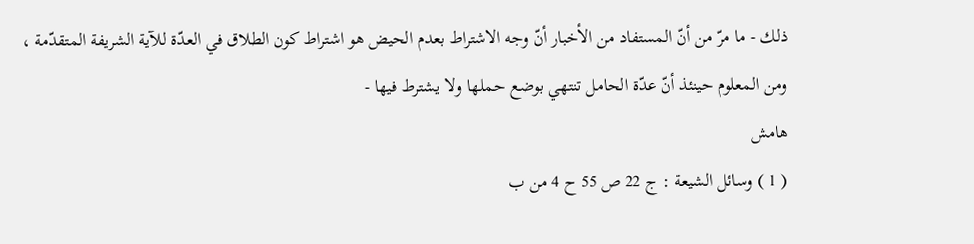ذلك - ما مرّ من أنّ المستفاد من الأخبار أنّ وجه الاشتراط بعدم الحيض هو اشتراط كون الطلاق في العدّة للآية الشريفة المتقدّمة ، ومن المعلوم حينئذ أنّ عدّة الحامل تنتهي بوضع حملها ولا يشترط فيها -
هامش
( 1 ) وسائل الشيعة : ج 22 ص 55 ح 4 من ب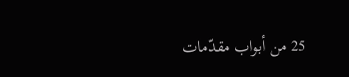25 من أبواب مقدّمات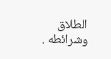الطلاق وشرائطه .